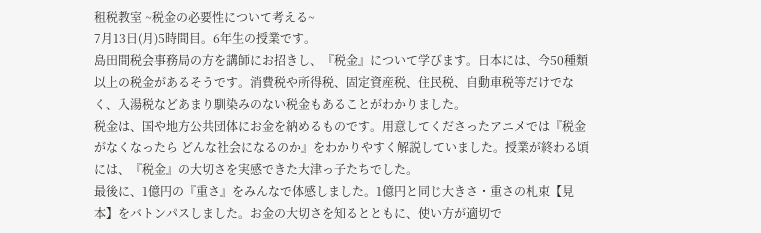租税教室 ~税金の必要性について考える~
7月13日(月)5時間目。6年生の授業です。
島田間税会事務局の方を講師にお招きし、『税金』について学びます。日本には、今50種類以上の税金があるそうです。消費税や所得税、固定資産税、住民税、自動車税等だけでなく、入湯税などあまり馴染みのない税金もあることがわかりました。
税金は、国や地方公共団体にお金を納めるものです。用意してくださったアニメでは『税金がなくなったら どんな社会になるのか』をわかりやすく解説していました。授業が終わる頃には、『税金』の大切さを実感できた大津っ子たちでした。
最後に、1億円の『重さ』をみんなで体感しました。1億円と同じ大きさ・重さの札束【見本】をバトンパスしました。お金の大切さを知るとともに、使い方が適切で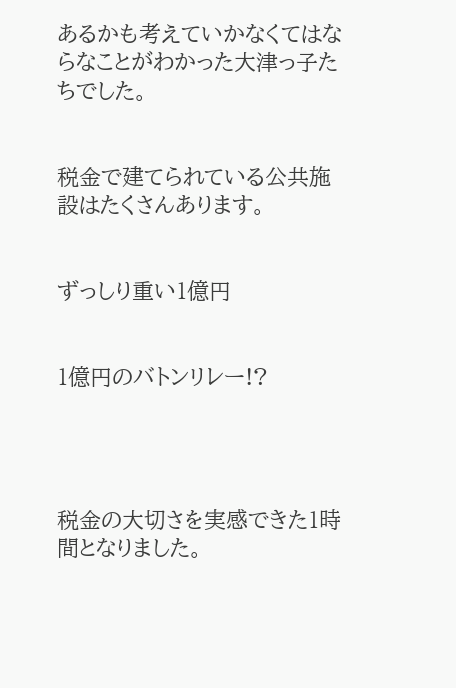あるかも考えていかなくてはならなことがわかった大津っ子たちでした。


税金で建てられている公共施設はたくさんあります。


ずっしり重い1億円


1億円のバトンリレー!?




税金の大切さを実感できた1時間となりました。